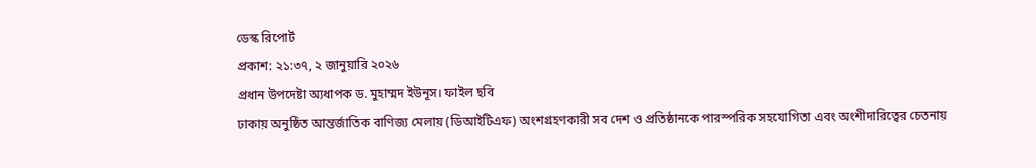ডেস্ক রিপোর্ট
প্রকাশ: ২১:৩৭, ২ জানুয়ারি ২০২৬
প্রধান উপদেষ্টা অ্যধাপক ড. মুহাম্মদ ইউনূস। ফাইল ছবি
ঢাকায় অনুষ্ঠিত আন্তর্জাতিক বাণিজ্য মেলায় (ডিআইটিএফ) অংশগ্রহণকারী সব দেশ ও প্রতিষ্ঠানকে পারস্পরিক সহযোগিতা এবং অংশীদারিত্বের চেতনায়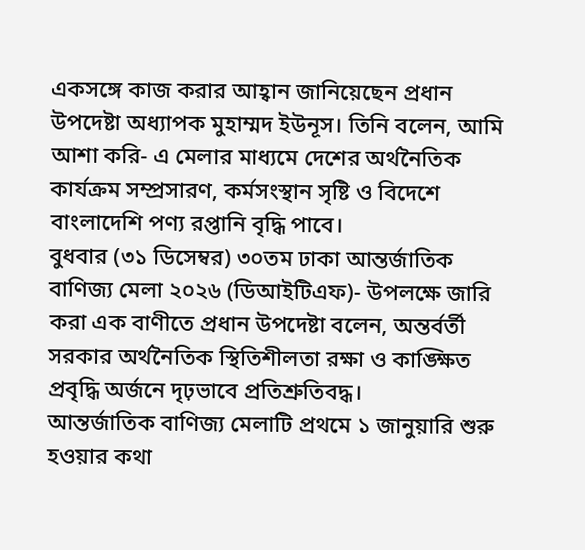একসঙ্গে কাজ করার আহ্বান জানিয়েছেন প্রধান উপদেষ্টা অধ্যাপক মুহাম্মদ ইউনূস। তিনি বলেন, আমি আশা করি- এ মেলার মাধ্যমে দেশের অর্থনৈতিক কার্যক্রম সম্প্রসারণ, কর্মসংস্থান সৃষ্টি ও বিদেশে বাংলাদেশি পণ্য রপ্তানি বৃদ্ধি পাবে।
বুধবার (৩১ ডিসেম্বর) ৩০তম ঢাকা আন্তর্জাতিক বাণিজ্য মেলা ২০২৬ (ডিআইটিএফ)- উপলক্ষে জারি করা এক বাণীতে প্রধান উপদেষ্টা বলেন, অন্তর্বর্তী সরকার অর্থনৈতিক স্থিতিশীলতা রক্ষা ও কাঙ্ক্ষিত প্রবৃদ্ধি অর্জনে দৃঢ়ভাবে প্রতিশ্রুতিবদ্ধ।
আন্তর্জাতিক বাণিজ্য মেলাটি প্রথমে ১ জানুয়ারি শুরু হওয়ার কথা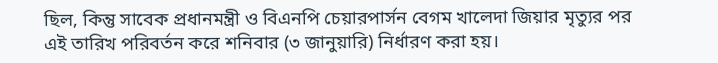ছিল, কিন্তু সাবেক প্রধানমন্ত্রী ও বিএনপি চেয়ারপার্সন বেগম খালেদা জিয়ার মৃত্যুর পর এই তারিখ পরিবর্তন করে শনিবার (৩ জানুয়ারি) নির্ধারণ করা হয়।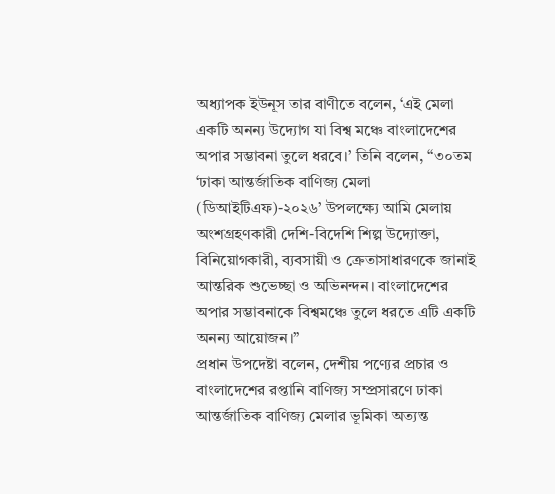অধ্যাপক ইউনূস তার বাণীতে বলেন, ‘এই মেলা একটি অনন্য উদ্যোগ যা বিশ্ব মঞ্চে বাংলাদেশের অপার সম্ভাবনা তুলে ধরবে।’ তিনি বলেন, ‘‘৩০তম ‘ঢাকা আন্তর্জাতিক বাণিজ্য মেলা (ডিআইটিএফ)-২০২৬’ উপলক্ষ্যে আমি মেলায় অংশগ্রহণকারী দেশি-বিদেশি শিল্প উদ্যোক্তা, বিনিয়োগকারী, ব্যবসায়ী ও ক্রেতাসাধারণকে জানাই আন্তরিক শুভেচ্ছা ও অভিনন্দন। বাংলাদেশের অপার সম্ভাবনাকে বিশ্বমঞ্চে তুলে ধরতে এটি একটি অনন্য আয়োজন।”
প্রধান উপদেষ্টা বলেন, দেশীয় পণ্যের প্রচার ও বাংলাদেশের রপ্তানি বাণিজ্য সম্প্রসারণে ঢাকা আন্তর্জাতিক বাণিজ্য মেলার ভূমিকা অত্যন্ত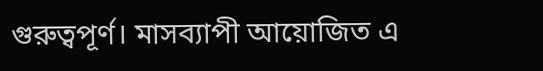গুরুত্বপূর্ণ। মাসব্যাপী আয়োজিত এ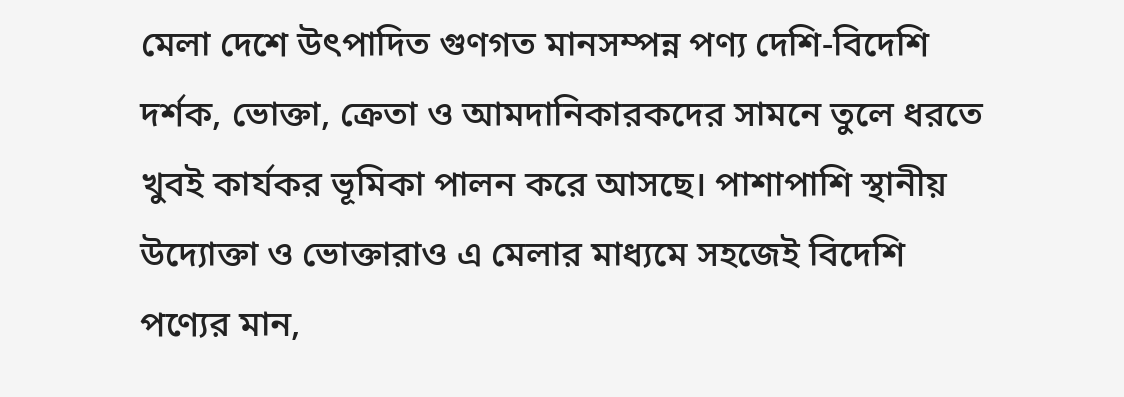মেলা দেশে উৎপাদিত গুণগত মানসম্পন্ন পণ্য দেশি-বিদেশি দর্শক, ভোক্তা, ক্রেতা ও আমদানিকারকদের সামনে তুলে ধরতে খুবই কার্যকর ভূমিকা পালন করে আসছে। পাশাপাশি স্থানীয় উদ্যোক্তা ও ভোক্তারাও এ মেলার মাধ্যমে সহজেই বিদেশি পণ্যের মান,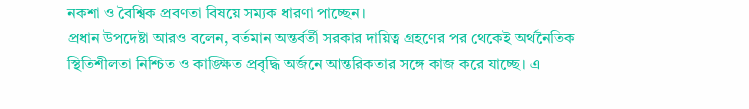নকশা ও বৈশ্বিক প্রবণতা বিষয়ে সম্যক ধারণা পাচ্ছেন।
প্রধান উপদেষ্টা আরও বলেন, বর্তমান অন্তর্বর্তী সরকার দায়িত্ব গ্রহণের পর থেকেই অর্থনৈতিক স্থিতিশীলতা নিশ্চিত ও কাঙ্ক্ষিত প্রবৃদ্ধি অর্জনে আন্তরিকতার সঙ্গে কাজ করে যাচ্ছে। এ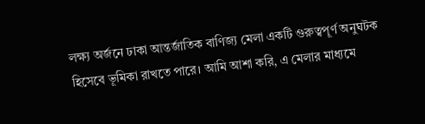লক্ষ্য অর্জনে ঢাকা আন্তর্জাতিক বাণিজ্য মেলা একটি গুরুত্বপূর্ণ অনুঘটক হিসেবে ভূমিকা রাখতে পারে। আমি আশা করি, এ মেলার মাধ্যমে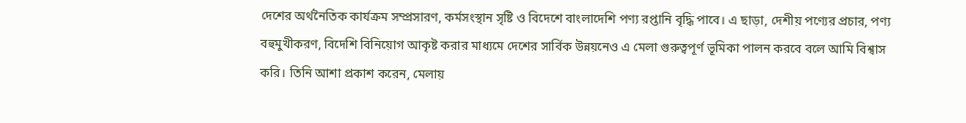দেশের অর্থনৈতিক কার্যক্রম সম্প্রসারণ, কর্মসংস্থান সৃষ্টি ও বিদেশে বাংলাদেশি পণ্য রপ্তানি বৃদ্ধি পাবে। এ ছাড়া, দেশীয় পণ্যের প্রচার, পণ্য বহুমুখীকরণ, বিদেশি বিনিয়োগ আকৃষ্ট করার মাধ্যমে দেশের সার্বিক উন্নয়নেও এ মেলা গুরুত্বপূর্ণ ভূমিকা পালন করবে বলে আমি বিশ্বাস করি। তিনি আশা প্রকাশ করেন, মেলায়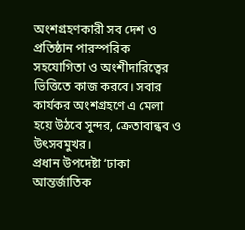অংশগ্রহণকারী সব দেশ ও প্রতিষ্ঠান পারস্পরিক সহযোগিতা ও অংশীদারিত্বের ভিত্তিতে কাজ করবে। সবার কার্যকর অংশগ্রহণে এ মেলা হয়ে উঠবে সুন্দর, ক্রেতাবান্ধব ও উৎসবমুখর।
প্রধান উপদেষ্টা ‘ঢাকা আন্তর্জাতিক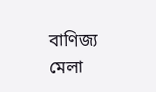বাণিজ্য মেলা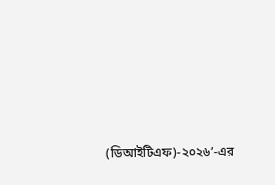(ডিআইটিএফ)-২০২৬’-এর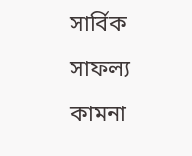সার্বিক সাফল্য কামনা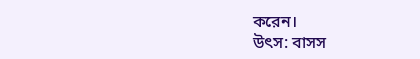করেন।
উৎস: বাসস